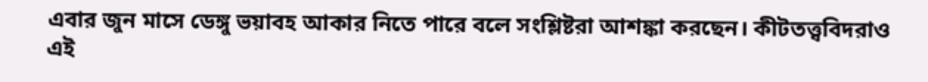এবার জুন মাসে ডেঙ্গু ভয়াবহ আকার নিতে পারে বলে সংশ্লিষ্টরা আশঙ্কা করছেন। কীটতত্ত্ববিদরাও এই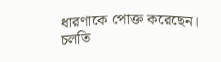ধারণাকে পোক্ত করেছেন। চলতি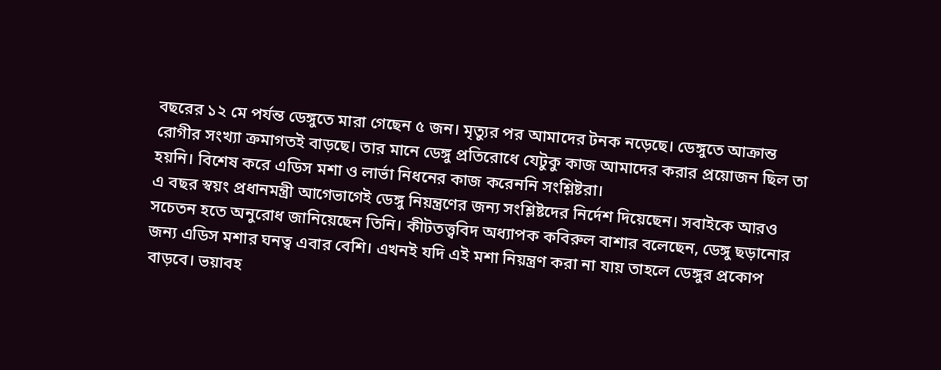বছরের ১২ মে পর্যন্ত ডেঙ্গুতে মারা গেছেন ৫ জন। মৃত্যুর পর আমাদের টনক নড়েছে। ডেঙ্গুতে আক্রান্ত রোগীর সংখ্যা ক্রমাগতই বাড়ছে। তার মানে ডেঙ্গু প্রতিরোধে যেটুকু কাজ আমাদের করার প্রয়োজন ছিল তা হয়নি। বিশেষ করে এডিস মশা ও লার্ভা নিধনের কাজ করেননি সংশ্লিষ্টরা।
এ বছর স্বয়ং প্রধানমন্ত্রী আগেভাগেই ডেঙ্গু নিয়ন্ত্রণের জন্য সংশ্লিষ্টদের নির্দেশ দিয়েছেন। সবাইকে আরও সচেতন হতে অনুরোধ জানিয়েছেন তিনি। কীটতত্ত্ববিদ অধ্যাপক কবিরুল বাশার বলেছেন, ডেঙ্গু ছড়ানোর জন্য এডিস মশার ঘনত্ব এবার বেশি। এখনই যদি এই মশা নিয়ন্ত্রণ করা না যায় তাহলে ডেঙ্গুর প্রকোপ বাড়বে। ভয়াবহ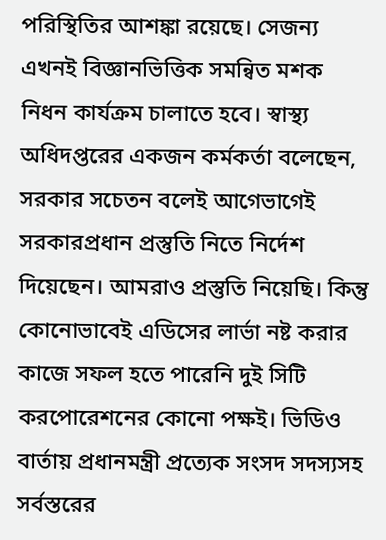পরিস্থিতির আশঙ্কা রয়েছে। সেজন্য এখনই বিজ্ঞানভিত্তিক সমন্বিত মশক নিধন কার্যক্রম চালাতে হবে। স্বাস্থ্য অধিদপ্তরের একজন কর্মকর্তা বলেছেন, সরকার সচেতন বলেই আগেভাগেই সরকারপ্রধান প্রস্তুতি নিতে নির্দেশ দিয়েছেন। আমরাও প্রস্তুতি নিয়েছি। কিন্তু কোনোভাবেই এডিসের লার্ভা নষ্ট করার কাজে সফল হতে পারেনি দুই সিটি করপোরেশনের কোনো পক্ষই। ভিডিও বার্তায় প্রধানমন্ত্রী প্রত্যেক সংসদ সদস্যসহ সর্বস্তরের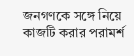জনগণকে সঙ্গে নিয়ে কাজটি করার পরামর্শ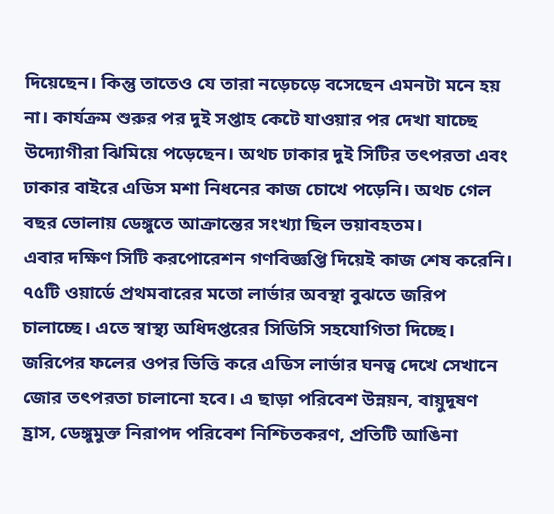দিয়েছেন। কিন্তু তাতেও যে তারা নড়েচড়ে বসেছেন এমনটা মনে হয় না। কার্যক্রম শুরুর পর দুই সপ্তাহ কেটে যাওয়ার পর দেখা যাচ্ছে উদ্যোগীরা ঝিমিয়ে পড়েছেন। অথচ ঢাকার দুই সিটির তৎপরতা এবং ঢাকার বাইরে এডিস মশা নিধনের কাজ চোখে পড়েনি। অথচ গেল বছর ভোলায় ডেঙ্গুতে আক্রান্তের সংখ্যা ছিল ভয়াবহতম।
এবার দক্ষিণ সিটি করপোরেশন গণবিজ্ঞপ্তি দিয়েই কাজ শেষ করেনি। ৭৫টি ওয়ার্ডে প্রথমবারের মতো লার্ভার অবস্থা বুঝতে জরিপ চালাচ্ছে। এতে স্বাস্থ্য অধিদপ্তরের সিডিসি সহযোগিতা দিচ্ছে। জরিপের ফলের ওপর ভিত্তি করে এডিস লার্ভার ঘনত্ব দেখে সেখানে জোর তৎপরতা চালানো হবে। এ ছাড়া পরিবেশ উন্নয়ন, বায়ুদূষণ হ্রাস, ডেঙ্গুমুক্ত নিরাপদ পরিবেশ নিশ্চিতকরণ, প্রতিটি আঙিনা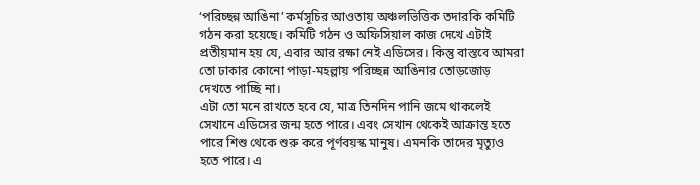‘পরিচ্ছন্ন আঙিনা’ কর্মসূচির আওতায় অঞ্চলভিত্তিক তদারকি কমিটি গঠন করা হয়েছে। কমিটি গঠন ও অফিসিয়াল কাজ দেখে এটাই প্রতীয়মান হয় যে, এবার আর রক্ষা নেই এডিসের। কিন্তু বাস্তবে আমরা তো ঢাকার কোনো পাড়া-মহল্লায় পরিচ্ছন্ন আঙিনার তোড়জোড় দেখতে পাচ্ছি না।
এটা তো মনে রাখতে হবে যে, মাত্র তিনদিন পানি জমে থাকলেই সেখানে এডিসের জন্ম হতে পারে। এবং সেখান থেকেই আক্রান্ত হতে পারে শিশু থেকে শুরু করে পূর্ণবয়স্ক মানুষ। এমনকি তাদের মৃত্যুও হতে পারে। এ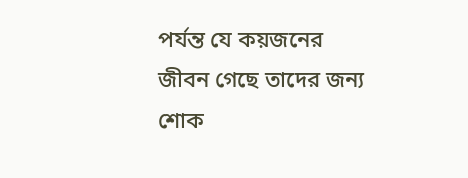পর্যন্ত যে কয়জনের জীবন গেছে তাদের জন্য শোক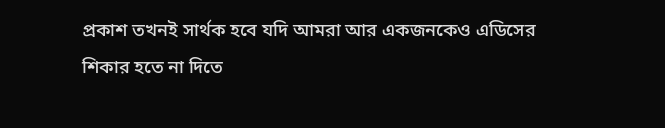প্রকাশ তখনই সার্থক হবে যদি আমরা আর একজনকেও এডিসের শিকার হতে না দিতে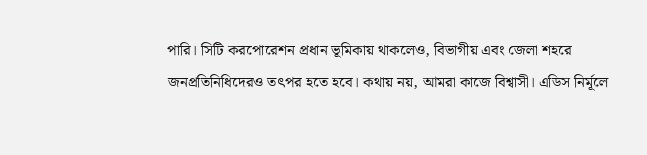পারি। সিটি করপোরেশন প্রধান ভূমিকায় থাকলেও, বিভাগীয় এবং জেলা শহরে জনপ্রতিনিধিদেরও তৎপর হতে হবে। কথায় নয়, আমরা কাজে বিশ্বাসী। এডিস নির্মূলে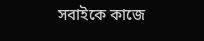সবাইকে কাজে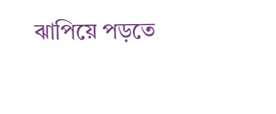ঝাপিয়ে পড়তে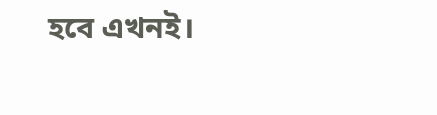হবে এখনই।